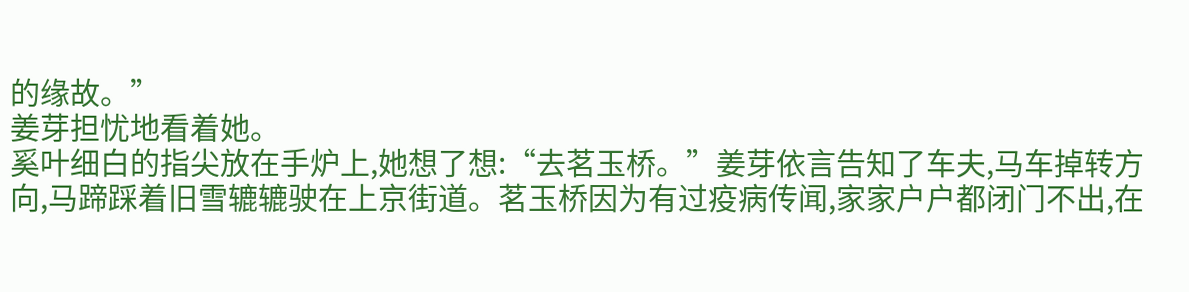的缘故。”
姜芽担忧地看着她。
奚叶细白的指尖放在手炉上,她想了想:“去茗玉桥。”姜芽依言告知了车夫,马车掉转方向,马蹄踩着旧雪辘辘驶在上京街道。茗玉桥因为有过疫病传闻,家家户户都闭门不出,在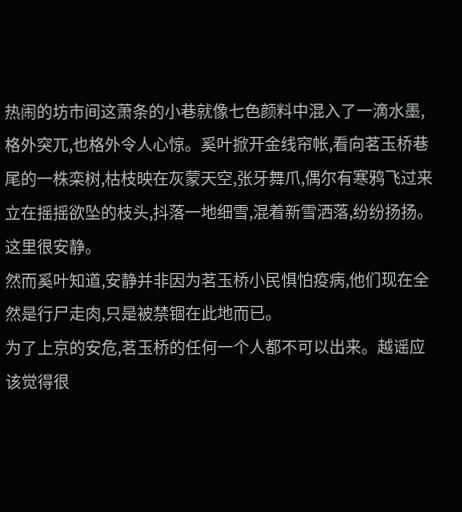热闹的坊市间这萧条的小巷就像七色颜料中混入了一滴水墨,格外突兀,也格外令人心惊。奚叶掀开金线帘帐,看向茗玉桥巷尾的一株栾树,枯枝映在灰蒙天空,张牙舞爪,偶尔有寒鸦飞过来立在摇摇欲坠的枝头,抖落一地细雪,混着新雪洒落,纷纷扬扬。
这里很安静。
然而奚叶知道,安静并非因为茗玉桥小民惧怕疫病,他们现在全然是行尸走肉,只是被禁锢在此地而已。
为了上京的安危,茗玉桥的任何一个人都不可以出来。越谣应该觉得很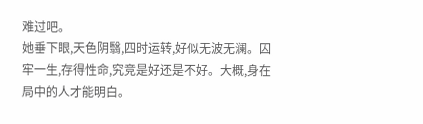难过吧。
她垂下眼,天色阴翳,四时运转,好似无波无澜。囚牢一生,存得性命,究竞是好还是不好。大概,身在局中的人才能明白。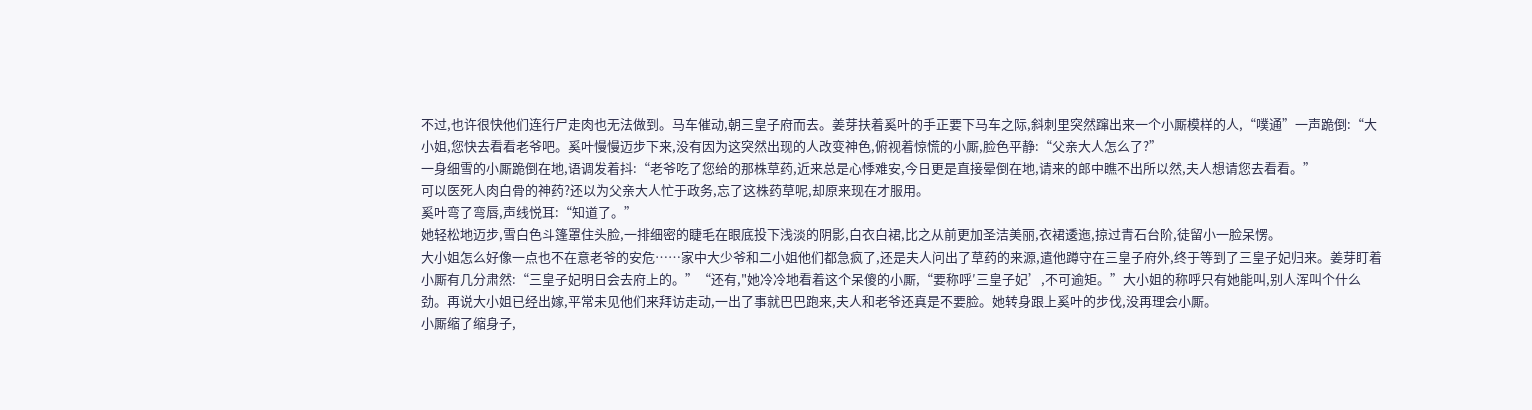不过,也许很快他们连行尸走肉也无法做到。马车催动,朝三皇子府而去。姜芽扶着奚叶的手正要下马车之际,斜刺里突然蹿出来一个小厮模样的人,“噗通”一声跪倒:“大小姐,您快去看看老爷吧。奚叶慢慢迈步下来,没有因为这突然出现的人改变神色,俯视着惊慌的小厮,脸色平静:“父亲大人怎么了?”
一身细雪的小厮跪倒在地,语调发着抖:“老爷吃了您给的那株草药,近来总是心悸难安,今日更是直接晕倒在地,请来的郎中瞧不出所以然,夫人想请您去看看。”
可以医死人肉白骨的神药?还以为父亲大人忙于政务,忘了这株药草呢,却原来现在才服用。
奚叶弯了弯唇,声线悦耳:“知道了。”
她轻松地迈步,雪白色斗篷罩住头脸,一排细密的睫毛在眼底投下浅淡的阴影,白衣白裙,比之从前更加圣洁美丽,衣裙逶迤,掠过青石台阶,徒留小一脸呆愣。
大小姐怎么好像一点也不在意老爷的安危……家中大少爷和二小姐他们都急疯了,还是夫人问出了草药的来源,遣他蹲守在三皇子府外,终于等到了三皇子妃归来。姜芽盯着小厮有几分肃然:“三皇子妃明日会去府上的。”“还有,"她冷冷地看着这个呆傻的小厮,“要称呼′三皇子妃’,不可逾矩。”大小姐的称呼只有她能叫,别人浑叫个什么劲。再说大小姐已经出嫁,平常未见他们来拜访走动,一出了事就巴巴跑来,夫人和老爷还真是不要脸。她转身跟上奚叶的步伐,没再理会小厮。
小厮缩了缩身子,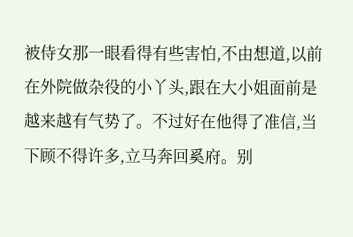被侍女那一眼看得有些害怕,不由想道,以前在外院做杂役的小丫头,跟在大小姐面前是越来越有气势了。不过好在他得了准信,当下顾不得许多,立马奔回奚府。别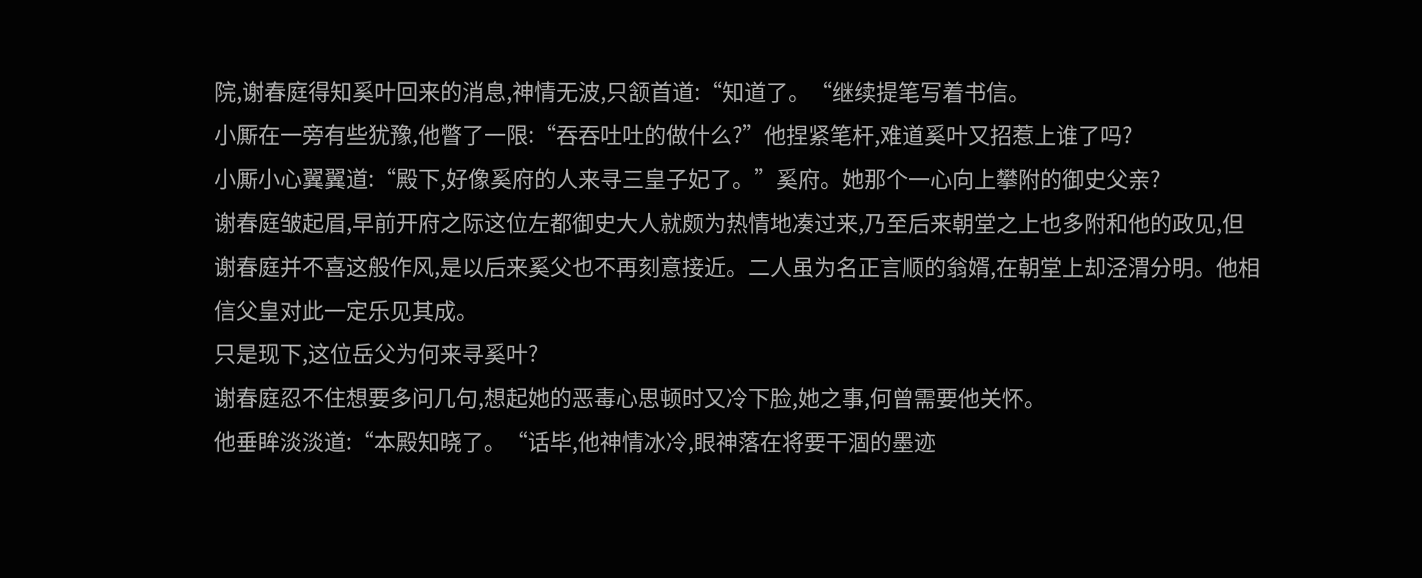院,谢春庭得知奚叶回来的消息,神情无波,只颔首道:“知道了。“继续提笔写着书信。
小厮在一旁有些犹豫,他瞥了一限:“吞吞吐吐的做什么?”他捏紧笔杆,难道奚叶又招惹上谁了吗?
小厮小心翼翼道:“殿下,好像奚府的人来寻三皇子妃了。”奚府。她那个一心向上攀附的御史父亲?
谢春庭皱起眉,早前开府之际这位左都御史大人就颇为热情地凑过来,乃至后来朝堂之上也多附和他的政见,但谢春庭并不喜这般作风,是以后来奚父也不再刻意接近。二人虽为名正言顺的翁婿,在朝堂上却泾渭分明。他相信父皇对此一定乐见其成。
只是现下,这位岳父为何来寻奚叶?
谢春庭忍不住想要多问几句,想起她的恶毒心思顿时又冷下脸,她之事,何曾需要他关怀。
他垂眸淡淡道:“本殿知晓了。“话毕,他神情冰冷,眼神落在将要干涸的墨迹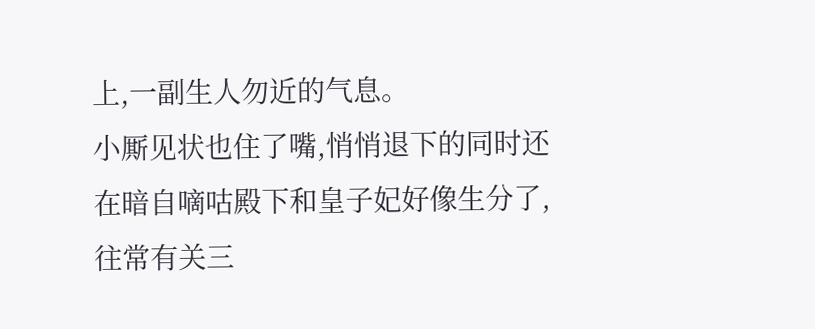上,一副生人勿近的气息。
小厮见状也住了嘴,悄悄退下的同时还在暗自嘀咕殿下和皇子妃好像生分了,往常有关三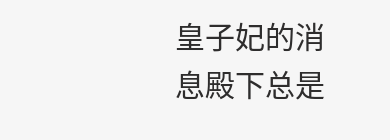皇子妃的消息殿下总是